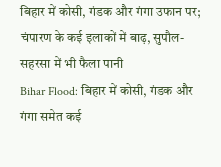बिहार में कोसी, गंडक और गंगा उफान पर; चंपारण के कई इलाकों में बाढ़, सुपौल-सहरसा में भी फैला पानी
Bihar Flood: बिहार में कोसी, गंडक और गंगा समेत कई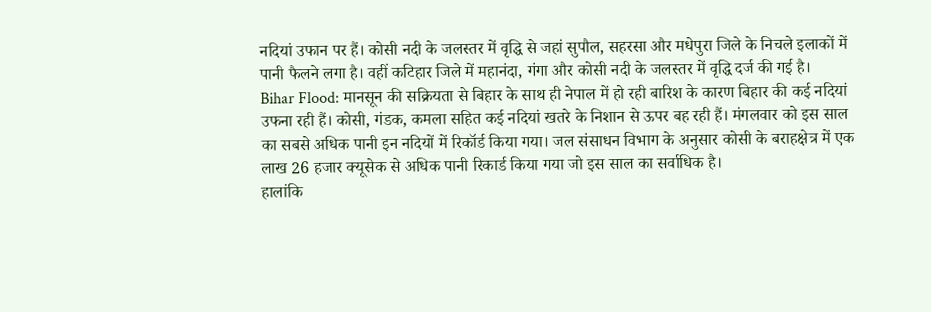नदियां उफान पर हैं। कोसी नदी के जलस्तर में वृद्धि से जहां सुपौल, सहरसा और मधेपुरा जिले के निचले इलाकों में पानी फैलने लगा है। वहीं कटिहार जिले में महानंदा, गंगा और कोसी नदी के जलस्तर में वृद्धि दर्ज की गई है।
Bihar Flood: मानसून की सक्रियता से बिहार के साथ ही नेपाल में हो रही बारिश के कारण बिहार की कई नदियां उफना रही हैं। कोसी, गंडक, कमला सहित कई नदियां खतरे के निशान से ऊपर बह रही हैं। मंगलवार को इस साल का सबसे अधिक पानी इन नदियों में रिकॉर्ड किया गया। जल संसाधन विभाग के अनुसार कोसी के बराहक्षेत्र में एक लाख 26 हजार क्यूसेक से अधिक पानी रिकार्ड किया गया जो इस साल का सर्वाधिक है।
हालांकि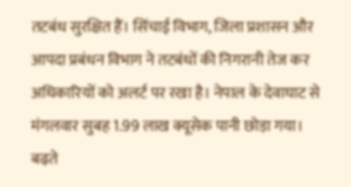तटबंध सुरक्षित हैं। सिंचाई विभाग, जिला प्रशासन और आपदा प्रबंधन विभाग ने तटबंधों की निगरानी तेज कर अधिकारियों को अलर्ट पर रखा है। नेपाल के देवाघाट से मंगलवार सुबह 1.99 लाख क्यूसेक पानी छोड़ा गया। बढ़ते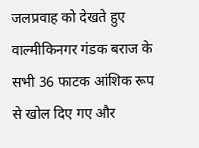जलप्रवाह को देखते हुए वाल्मीकिनगर गंडक बराज के सभी 36 फाटक आंशिक रूप से खोल दिए गए और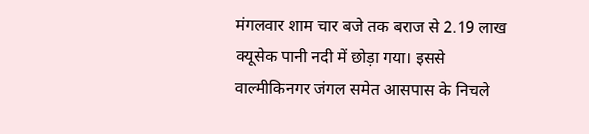मंगलवार शाम चार बजे तक बराज से 2.19 लाख क्यूसेक पानी नदी में छोड़ा गया। इससे वाल्मीकिनगर जंगल समेत आसपास के निचले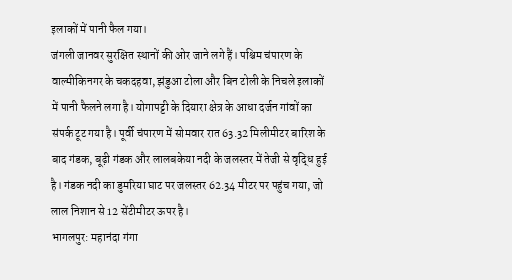इलाकों में पानी फैल गया।
जंगली जानवर सुरक्षित स्थानों की ओर जाने लगे हैं। पश्चिम चंपारण के वाल्मीकिनगर के चकदहवा, झंडुआ टोला और बिन टोली के निचले इलाकों में पानी फैलने लगा है। योगापट्टी के दियारा क्षेत्र के आधा दर्जन गांवों का संपर्क टूट गया है। पूर्वी चंपारण में सोमवार रात 63.32 मिलीमीटर बारिश के बाद गंडक, बूढ़ी गंडक और लालबकेया नदी के जलस्तर में तेजी से वृद्धि हुई है। गंडक नदी का डुमरिया घाट पर जलस्तर 62.34 मीटर पर पहुंच गया, जो लाल निशान से 12 सेंटीमीटर ऊपर है।
भागलपुर: महानंदा गंगा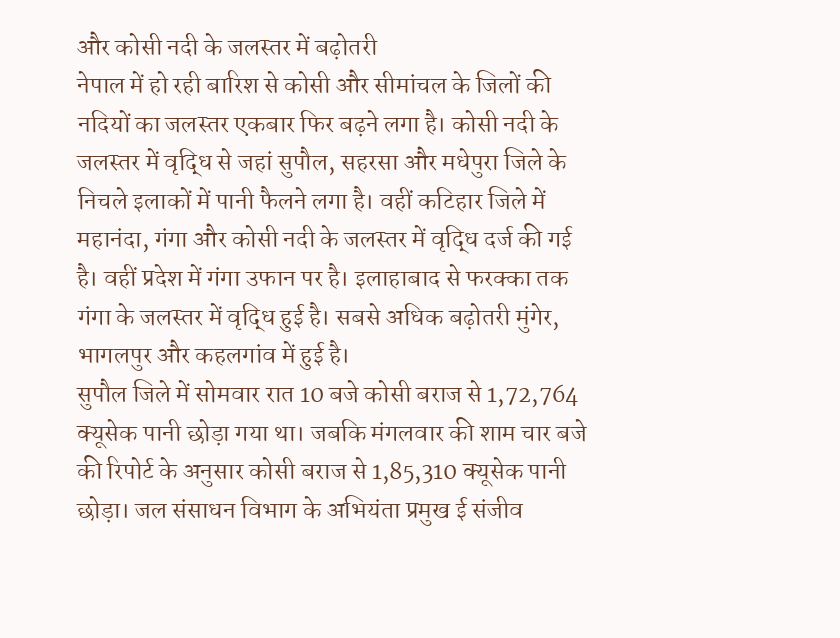और कोसी नदी के जलस्तर में बढ़ोतरी
नेपाल में हो रही बारिश से कोसी और सीमांचल के जिलों की नदियों का जलस्तर एकबार फिर बढ़ने लगा है। कोसी नदी के जलस्तर में वृद्धि से जहां सुपौल, सहरसा और मधेपुरा जिले के निचले इलाकों में पानी फैलने लगा है। वहीं कटिहार जिले में महानंदा, गंगा और कोसी नदी के जलस्तर में वृद्धि दर्ज की गई है। वहीं प्रदेश में गंगा उफान पर है। इलाहाबाद से फरक्का तक गंगा के जलस्तर में वृद्धि हुई है। सबसे अधिक बढ़ोतरी मुंगेर, भागलपुर और कहलगांव में हुई है।
सुपौल जिले में सोमवार रात 10 बजे कोसी बराज से 1,72,764 क्यूसेक पानी छोड़ा गया था। जबकि मंगलवार की शाम चार बजे की रिपोर्ट के अनुसार कोसी बराज से 1,85,310 क्यूसेक पानी छोड़ा। जल संसाधन विभाग के अभियंता प्रमुख ई संजीव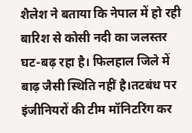शैलेश ने बताया कि नेपाल में हो रही बारिश से कोसी नदी का जलस्तर घट-बढ़ रहा है। फिलहाल जिले में बाढ़ जैसी स्थिति नहीं है।तटबंध पर इंजीनियरों की टीम मॉनिटरिंग कर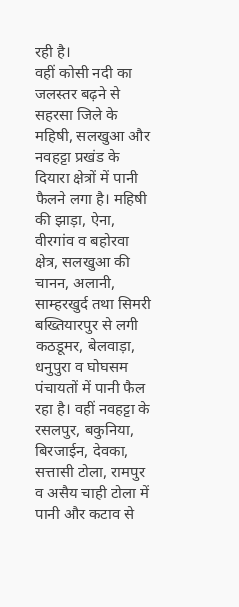रही है।
वहीं कोसी नदी का जलस्तर बढ़ने से सहरसा जिले के महिषी, सलखुआ और नवहट्टा प्रखंड के दियारा क्षेत्रों में पानी फैलने लगा है। महिषी की झाड़ा, ऐना, वीरगांव व बहोरवा क्षेत्र, सलखुआ की चानन, अलानी, साम्हरखुर्द तथा सिमरी बख्तियारपुर से लगी कठडूमर, बेलवाड़ा, धनुपुरा व घोघसम पंचायतों में पानी फैल रहा है। वहीं नवहट्टा के रसलपुर, बकुनिया, बिरजाईन, देवका, सत्तासी टोला, रामपुर व असैय चाही टोला में पानी और कटाव से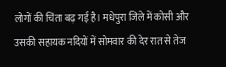लोगों की चिंता बढ़ गई है। मधेपुरा जिले में कोसी और उसकी सहायक नदियों में सोमवार की देर रात से तेज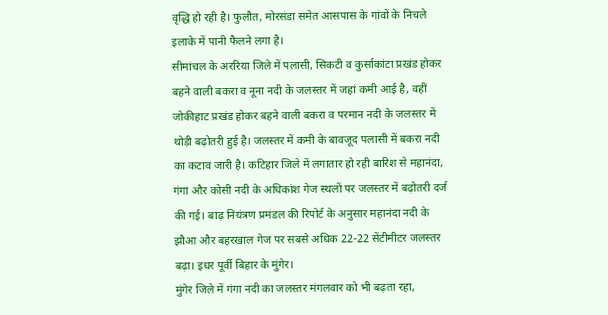वृद्धि हो रही है। फुलौत, मोरसंडा समेत आसपास के गांवों के निचले इलाके में पानी फैलने लगा है।
सीमांचल के अररिया जिले में पलासी, सिकटी व कुर्साकांटा प्रखंड होकर बहने वाली बकरा व नूना नदी के जलस्तर में जहां कमी आई है, वहीं जोकीहाट प्रखंड होकर बहने वाली बकरा व परमान नदी के जलस्तर में थोड़ी बढ़ोतरी हुई है। जलस्तर में कमी के बावजूद पलासी में बकरा नदी का कटाव जारी है। कटिहार जिले में लगातार हो रही बारिश से महानंदा, गंगा और कोसी नदी के अधिकांश गेज स्थलों पर जलस्तर में बढ़ोतरी दर्ज की गई। बाढ़ नियंत्रण प्रमंडल की रिपोर्ट के अनुसार महानंदा नदी के झौआ और बहरखाल गेज पर सबसे अधिक 22-22 सेंटीमीटर जलस्तर बढ़ा। इधर पूर्वी बिहार के मुंगेर।
मुंगेर जिले में गंगा नदी का जलस्तर मंगलवार को भी बढ़ता रहा,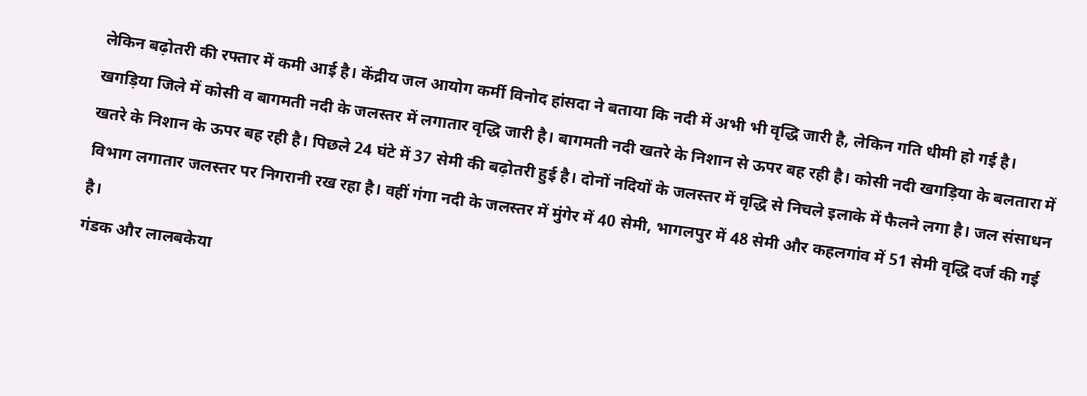लेकिन बढ़ोतरी की रफ्तार में कमी आई है। केंद्रीय जल आयोग कर्मी विनोद हांसदा ने बताया कि नदी में अभी भी वृद्धि जारी है, लेकिन गति धीमी हो गई है। खगड़िया जिले में कोसी व बागमती नदी के जलस्तर में लगातार वृद्धि जारी है। बागमती नदी खतरे के निशान से ऊपर बह रही है। कोसी नदी खगड़िया के बलतारा में खतरे के निशान के ऊपर बह रही है। पिछले 24 घंटे में 37 सेमी की बढ़ोतरी हुई है। दोनों नदियों के जलस्तर में वृद्धि से निचले इलाके में फैलने लगा है। जल संसाधन विभाग लगातार जलस्तर पर निगरानी रख रहा है। वहीं गंगा नदी के जलस्तर में मुंगेर में 40 सेमी, भागलपुर में 48 सेमी और कहलगांव में 51 सेमी वृद्धि दर्ज की गई है।
गंडक और लालबकेया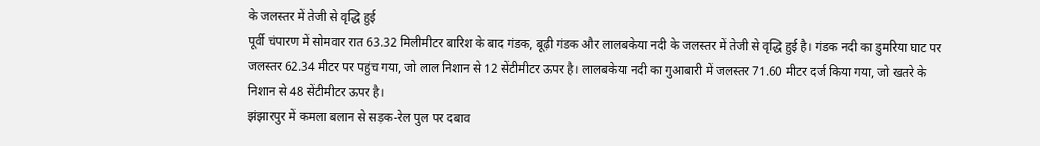के जलस्तर में तेजी से वृद्धि हुई
पूर्वी चंपारण में सोमवार रात 63.32 मिलीमीटर बारिश के बाद गंडक, बूढ़ी गंडक और लालबकेया नदी के जलस्तर में तेजी से वृद्धि हुई है। गंडक नदी का डुमरिया घाट पर जलस्तर 62.34 मीटर पर पहुंच गया, जो लाल निशान से 12 सेंटीमीटर ऊपर है। लालबकेया नदी का गुआबारी में जलस्तर 71.60 मीटर दर्ज किया गया, जो खतरे के निशान से 48 सेंटीमीटर ऊपर है।
झंझारपुर में कमला बलान से सड़क-रेल पुल पर दबाव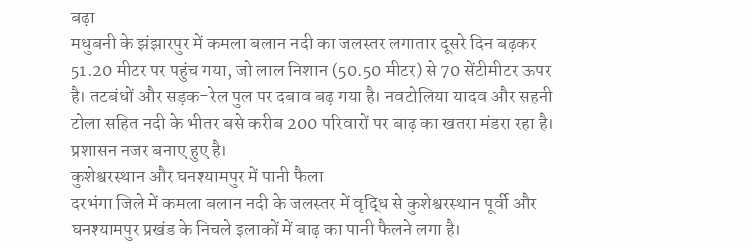बढ़ा
मधुबनी के झंझारपुर में कमला बलान नदी का जलस्तर लगातार दूसरे दिन बढ़कर 51.20 मीटर पर पहुंच गया, जो लाल निशान (50.50 मीटर) से 70 सेंटीमीटर ऊपर है। तटबंधों और सड़क-रेल पुल पर दबाव बढ़ गया है। नवटोलिया यादव और सहनी टोला सहित नदी के भीतर बसे करीब 200 परिवारों पर बाढ़ का खतरा मंडरा रहा है। प्रशासन नजर बनाए हुए है।
कुशेश्वरस्थान और घनश्यामपुर में पानी फैला
दरभंगा जिले में कमला बलान नदी के जलस्तर में वृद्धि से कुशेश्वरस्थान पूर्वी और घनश्यामपुर प्रखंड के निचले इलाकों में बाढ़ का पानी फैलने लगा है।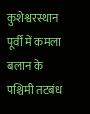कुशेश्वरस्थान पूर्वी में कमला बलान के पश्चिमी तटबंध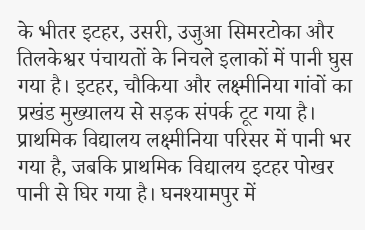के भीतर इटहर, उसरी, उजुआ सिमरटोका और तिलकेश्वर पंचायतों के निचले इलाकों में पानी घुस गया है। इटहर, चौकिया और लक्ष्मीनिया गांवों का प्रखंड मुख्यालय से सड़क संपर्क टूट गया है। प्राथमिक विद्यालय लक्ष्मीनिया परिसर में पानी भर गया है, जबकि प्राथमिक विद्यालय इटहर पोखर पानी से घिर गया है। घनश्यामपुर में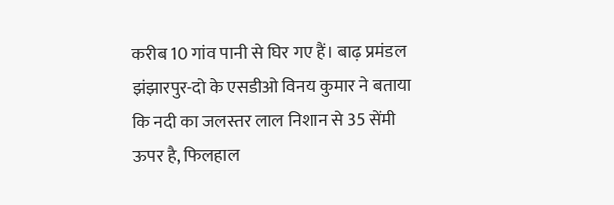करीब 10 गांव पानी से घिर गए हैं। बाढ़ प्रमंडल झंझारपुर-दो के एसडीओ विनय कुमार ने बताया कि नदी का जलस्तर लाल निशान से 35 सेंमी ऊपर है, फिलहाल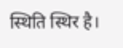स्थिति स्थिर है।